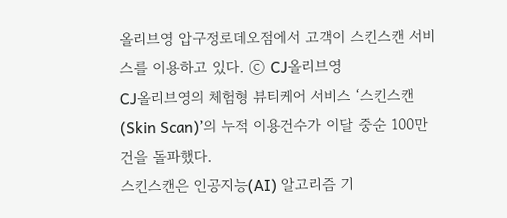올리브영 압구정로데오점에서 고객이 스킨스캔 서비스를 이용하고 있다. ⓒ CJ올리브영
CJ올리브영의 체험형 뷰티케어 서비스 ‘스킨스캔(Skin Scan)’의 누적 이용건수가 이달 중순 100만 건을 돌파했다.
스킨스캔은 인공지능(AI) 알고리즘 기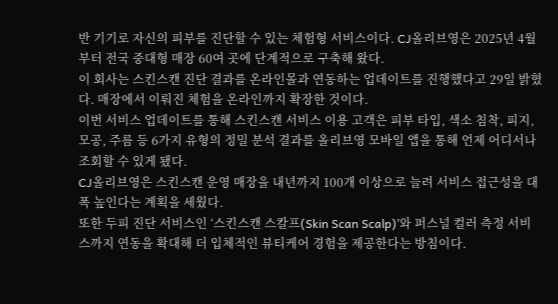반 기기로 자신의 피부를 진단할 수 있는 체험형 서비스이다. CJ올리브영은 2025년 4월부터 전국 중대형 매장 60여 곳에 단계적으로 구축해 왔다.
이 회사는 스킨스캔 진단 결과를 온라인몰과 연동하는 업데이트를 진행했다고 29일 밝혔다. 매장에서 이뤄진 체험을 온라인까지 확장한 것이다.
이번 서비스 업데이트를 통해 스킨스캔 서비스 이용 고객은 피부 타입, 색소 침착, 피지, 모공, 주름 등 6가지 유형의 정밀 분석 결과를 올리브영 모바일 앱을 통해 언제 어디서나 조회할 수 있게 됐다.
CJ올리브영은 스킨스캔 운영 매장을 내년까지 100개 이상으로 늘려 서비스 접근성을 대폭 높인다는 계획을 세웠다.
또한 두피 진단 서비스인 ‘스킨스캔 스칼프(Skin Scan Scalp)’와 퍼스널 컬러 측정 서비스까지 연동을 확대해 더 입체적인 뷰티케어 경험을 제공한다는 방침이다.